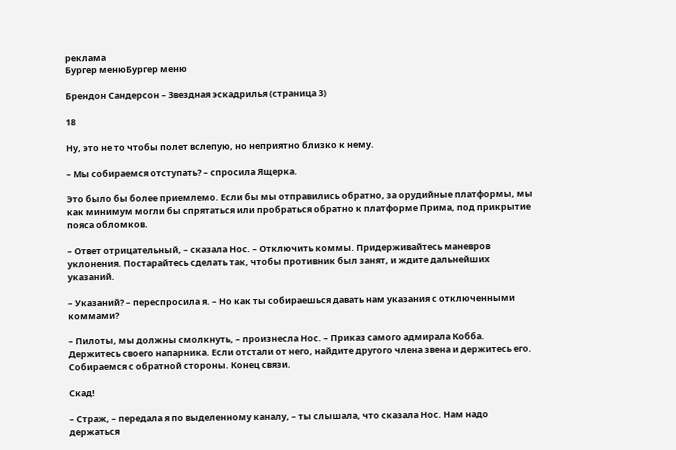реклама
Бургер менюБургер меню

Брендон Сандерсон – Звездная эскадрилья (страница 3)

18

Ну, это не то чтобы полет вслепую, но неприятно близко к нему.

– Мы собираемся отступать? – спросила Ящерка.

Это было бы более приемлемо. Если бы мы отправились обратно, за орудийные платформы, мы как минимум могли бы спрятаться или пробраться обратно к платформе Прима, под прикрытие пояса обломков.

– Ответ отрицательный, – сказала Нос. – Отключить коммы. Придерживайтесь маневров уклонения. Постарайтесь сделать так, чтобы противник был занят, и ждите дальнейших указаний.

– Указаний? – переспросила я. – Но как ты собираешься давать нам указания с отключенными коммами?

– Пилоты, мы должны смолкнуть, – произнесла Нос. – Приказ самого адмирала Кобба. Держитесь своего напарника. Если отстали от него, найдите другого члена звена и держитесь его. Собираемся с обратной стороны. Конец связи.

Скад!

– Страж, – передала я по выделенному каналу, – ты слышала, что сказала Нос. Нам надо держаться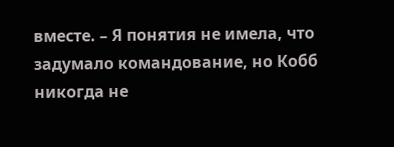вместе. – Я понятия не имела, что задумало командование, но Кобб никогда не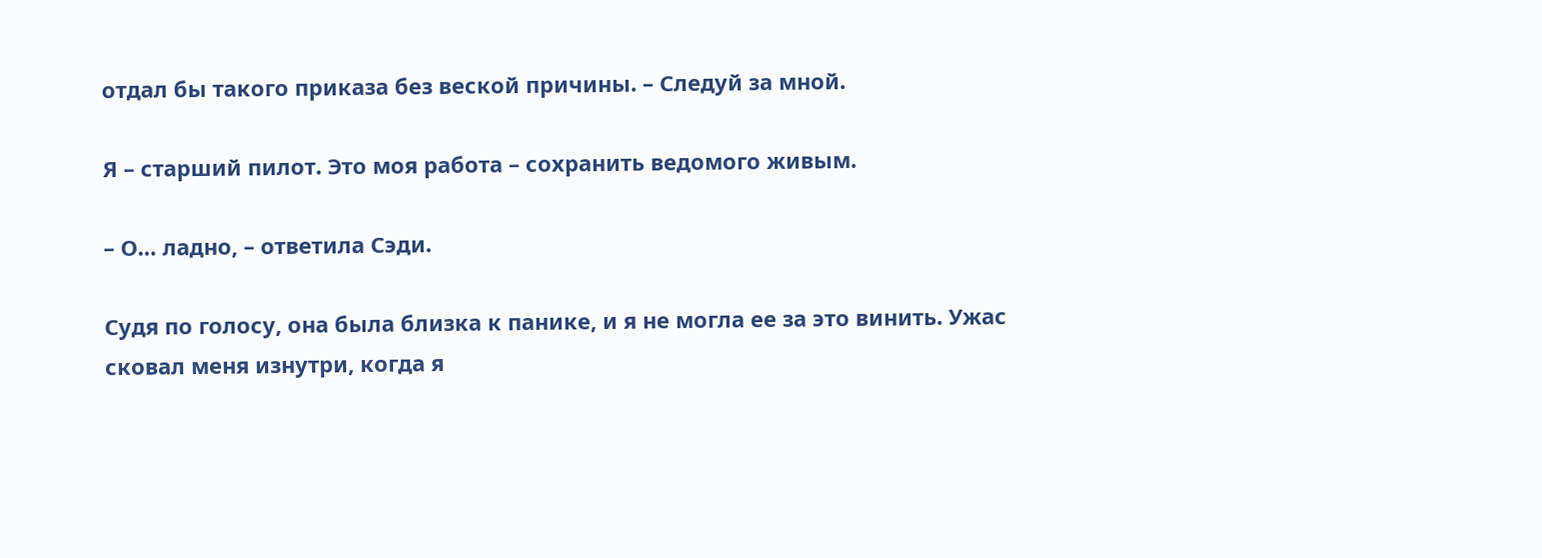отдал бы такого приказа без веской причины. – Следуй за мной.

Я – старший пилот. Это моя работа – сохранить ведомого живым.

– О… ладно, – ответила Сэди.

Судя по голосу, она была близка к панике, и я не могла ее за это винить. Ужас сковал меня изнутри, когда я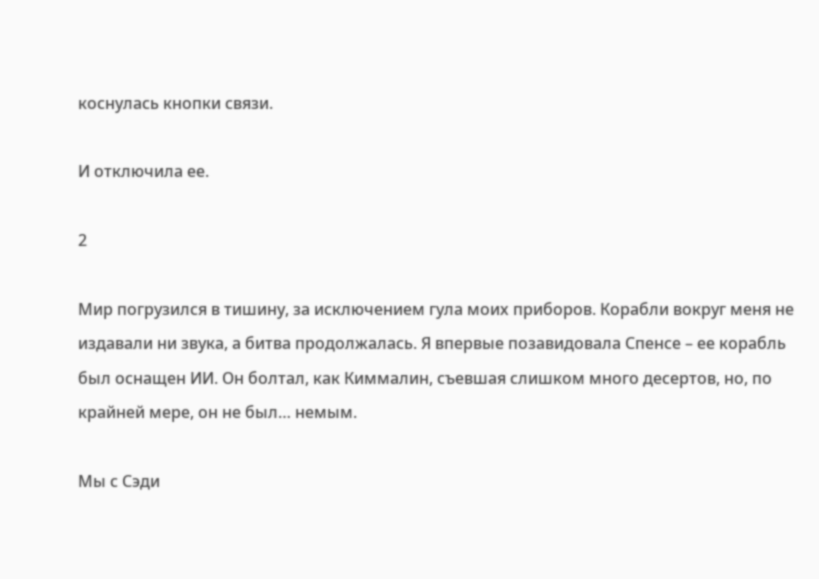коснулась кнопки связи.

И отключила ее.

2

Мир погрузился в тишину, за исключением гула моих приборов. Корабли вокруг меня не издавали ни звука, а битва продолжалась. Я впервые позавидовала Спенсе – ее корабль был оснащен ИИ. Он болтал, как Киммалин, съевшая слишком много десертов, но, по крайней мере, он не был… немым.

Мы с Сэди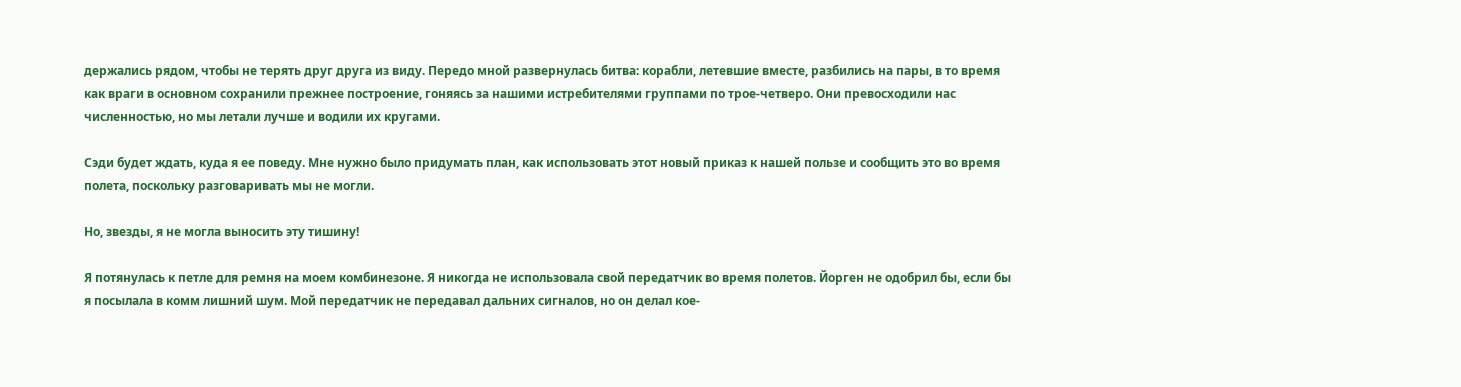держались рядом, чтобы не терять друг друга из виду. Передо мной развернулась битва: корабли, летевшие вместе, разбились на пары, в то время как враги в основном сохранили прежнее построение, гоняясь за нашими истребителями группами по трое-четверо. Они превосходили нас численностью, но мы летали лучше и водили их кругами.

Сэди будет ждать, куда я ее поведу. Мне нужно было придумать план, как использовать этот новый приказ к нашей пользе и сообщить это во время полета, поскольку разговаривать мы не могли.

Но, звезды, я не могла выносить эту тишину!

Я потянулась к петле для ремня на моем комбинезоне. Я никогда не использовала свой передатчик во время полетов. Йорген не одобрил бы, если бы я посылала в комм лишний шум. Мой передатчик не передавал дальних сигналов, но он делал кое-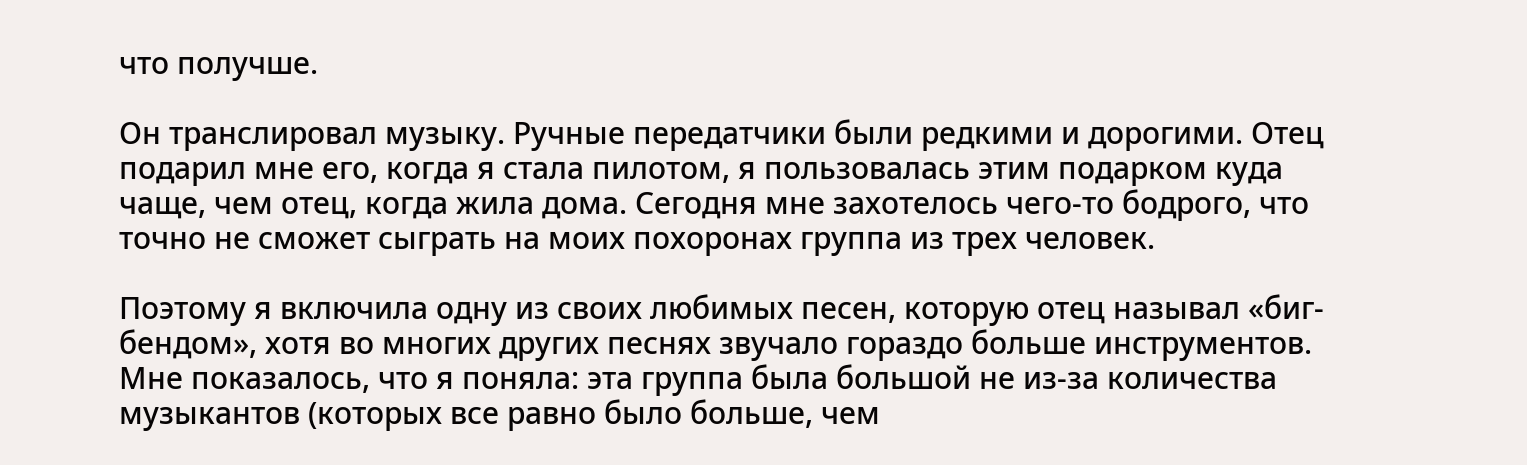что получше.

Он транслировал музыку. Ручные передатчики были редкими и дорогими. Отец подарил мне его, когда я стала пилотом, я пользовалась этим подарком куда чаще, чем отец, когда жила дома. Сегодня мне захотелось чего-то бодрого, что точно не сможет сыграть на моих похоронах группа из трех человек.

Поэтому я включила одну из своих любимых песен, которую отец называл «биг-бендом», хотя во многих других песнях звучало гораздо больше инструментов. Мне показалось, что я поняла: эта группа была большой не из-за количества музыкантов (которых все равно было больше, чем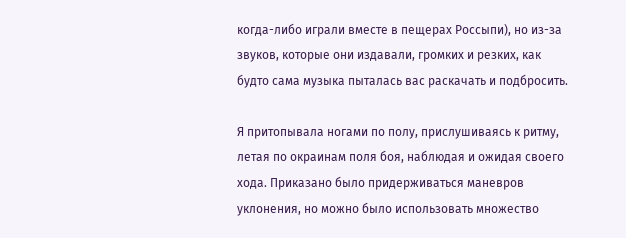когда-либо играли вместе в пещерах Россыпи), но из-за звуков, которые они издавали, громких и резких, как будто сама музыка пыталась вас раскачать и подбросить.

Я притопывала ногами по полу, прислушиваясь к ритму, летая по окраинам поля боя, наблюдая и ожидая своего хода. Приказано было придерживаться маневров уклонения, но можно было использовать множество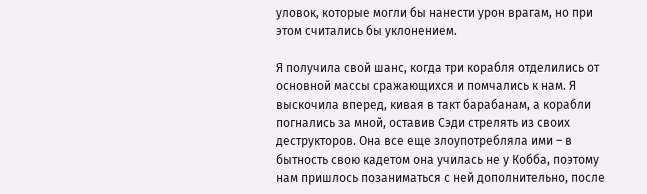уловок, которые могли бы нанести урон врагам, но при этом считались бы уклонением.

Я получила свой шанс, когда три корабля отделились от основной массы сражающихся и помчались к нам. Я выскочила вперед, кивая в такт барабанам, а корабли погнались за мной, оставив Сэди стрелять из своих деструкторов. Она все еще злоупотребляла ими – в бытность свою кадетом она училась не у Кобба, поэтому нам пришлось позаниматься с ней дополнительно, после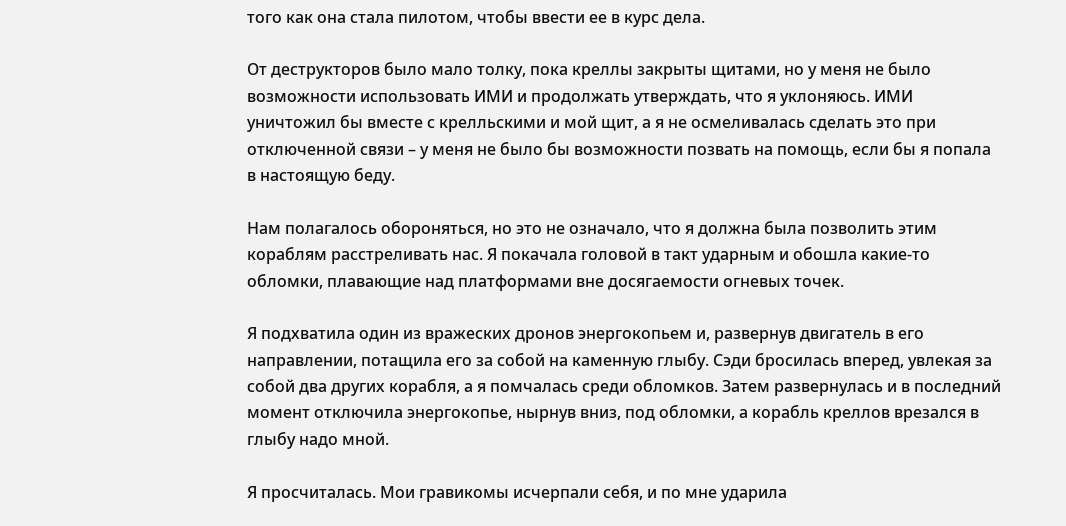того как она стала пилотом, чтобы ввести ее в курс дела.

От деструкторов было мало толку, пока креллы закрыты щитами, но у меня не было возможности использовать ИМИ и продолжать утверждать, что я уклоняюсь. ИМИ уничтожил бы вместе с крелльскими и мой щит, а я не осмеливалась сделать это при отключенной связи – у меня не было бы возможности позвать на помощь, если бы я попала в настоящую беду.

Нам полагалось обороняться, но это не означало, что я должна была позволить этим кораблям расстреливать нас. Я покачала головой в такт ударным и обошла какие-то обломки, плавающие над платформами вне досягаемости огневых точек.

Я подхватила один из вражеских дронов энергокопьем и, развернув двигатель в его направлении, потащила его за собой на каменную глыбу. Сэди бросилась вперед, увлекая за собой два других корабля, а я помчалась среди обломков. Затем развернулась и в последний момент отключила энергокопье, нырнув вниз, под обломки, а корабль креллов врезался в глыбу надо мной.

Я просчиталась. Мои гравикомы исчерпали себя, и по мне ударила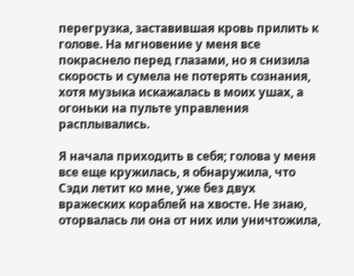перегрузка, заставившая кровь прилить к голове. На мгновение у меня все покраснело перед глазами, но я снизила скорость и сумела не потерять сознания, хотя музыка искажалась в моих ушах, а огоньки на пульте управления расплывались.

Я начала приходить в себя; голова у меня все еще кружилась, я обнаружила, что Сэди летит ко мне, уже без двух вражеских кораблей на хвосте. Не знаю, оторвалась ли она от них или уничтожила,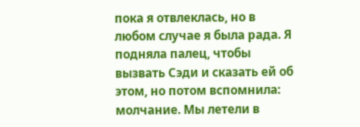пока я отвлеклась, но в любом случае я была рада. Я подняла палец, чтобы вызвать Сэди и сказать ей об этом, но потом вспомнила: молчание. Мы летели в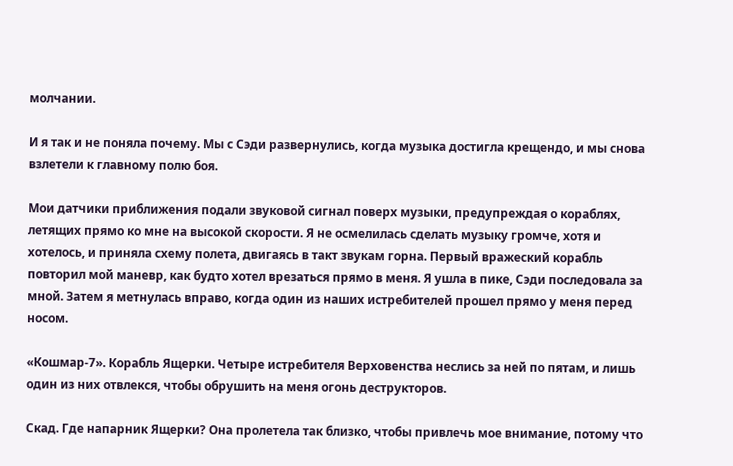молчании.

И я так и не поняла почему. Мы с Сэди развернулись, когда музыка достигла крещендо, и мы снова взлетели к главному полю боя.

Мои датчики приближения подали звуковой сигнал поверх музыки, предупреждая о кораблях, летящих прямо ко мне на высокой скорости. Я не осмелилась сделать музыку громче, хотя и хотелось, и приняла схему полета, двигаясь в такт звукам горна. Первый вражеский корабль повторил мой маневр, как будто хотел врезаться прямо в меня. Я ушла в пике, Сэди последовала за мной. Затем я метнулась вправо, когда один из наших истребителей прошел прямо у меня перед носом.

«Кошмар-7». Корабль Ящерки. Четыре истребителя Верховенства неслись за ней по пятам, и лишь один из них отвлекся, чтобы обрушить на меня огонь деструкторов.

Скад. Где напарник Ящерки? Она пролетела так близко, чтобы привлечь мое внимание, потому что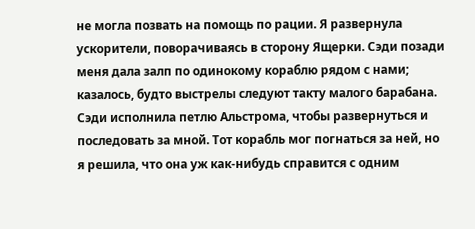не могла позвать на помощь по рации. Я развернула ускорители, поворачиваясь в сторону Ящерки. Сэди позади меня дала залп по одинокому кораблю рядом с нами; казалось, будто выстрелы следуют такту малого барабана. Сэди исполнила петлю Альстрома, чтобы развернуться и последовать за мной. Тот корабль мог погнаться за ней, но я решила, что она уж как-нибудь справится с одним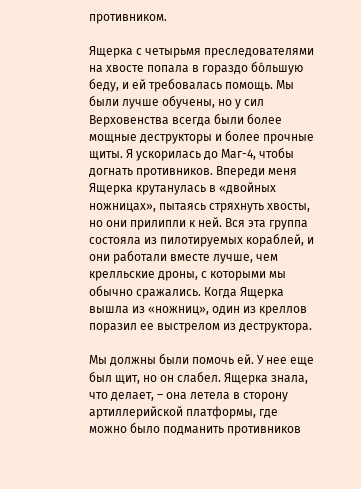противником.

Ящерка с четырьмя преследователями на хвосте попала в гораздо бо́льшую беду, и ей требовалась помощь. Мы были лучше обучены, но у сил Верховенства всегда были более мощные деструкторы и более прочные щиты. Я ускорилась до Маг-4, чтобы догнать противников. Впереди меня Ящерка крутанулась в «двойных ножницах», пытаясь стряхнуть хвосты, но они прилипли к ней. Вся эта группа состояла из пилотируемых кораблей, и они работали вместе лучше, чем крелльские дроны, с которыми мы обычно сражались. Когда Ящерка вышла из «ножниц», один из креллов поразил ее выстрелом из деструктора.

Мы должны были помочь ей. У нее еще был щит, но он слабел. Ящерка знала, что делает, – она летела в сторону артиллерийской платформы, где можно было подманить противников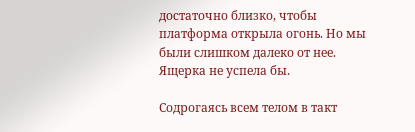достаточно близко, чтобы платформа открыла огонь. Но мы были слишком далеко от нее. Ящерка не успела бы.

Содрогаясь всем телом в такт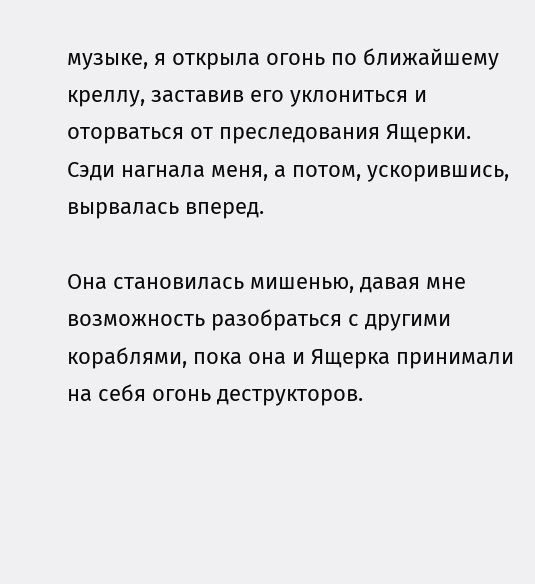музыке, я открыла огонь по ближайшему креллу, заставив его уклониться и оторваться от преследования Ящерки. Сэди нагнала меня, а потом, ускорившись, вырвалась вперед.

Она становилась мишенью, давая мне возможность разобраться с другими кораблями, пока она и Ящерка принимали на себя огонь деструкторов.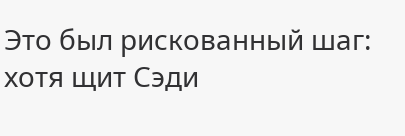Это был рискованный шаг: хотя щит Сэди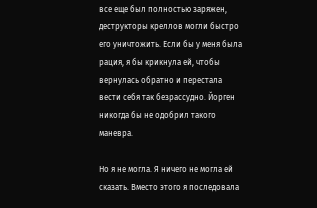все еще был полностью заряжен, деструкторы креллов могли быстро его уничтожить. Если бы у меня была рация, я бы крикнула ей, чтобы вернулась обратно и перестала вести себя так безрассудно. Йорген никогда бы не одобрил такого маневра.

Но я не могла. Я ничего не могла ей сказать. Вместо этого я последовала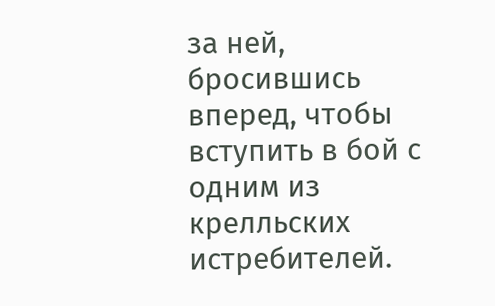за ней, бросившись вперед, чтобы вступить в бой с одним из крелльских истребителей.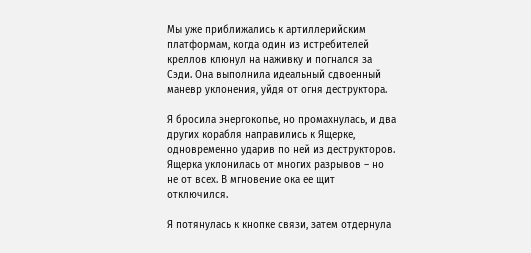Мы уже приближались к артиллерийским платформам, когда один из истребителей креллов клюнул на наживку и погнался за Сэди. Она выполнила идеальный сдвоенный маневр уклонения, уйдя от огня деструктора.

Я бросила энергокопье, но промахнулась, и два других корабля направились к Ящерке, одновременно ударив по ней из деструкторов. Ящерка уклонилась от многих разрывов – но не от всех. В мгновение ока ее щит отключился.

Я потянулась к кнопке связи, затем отдернула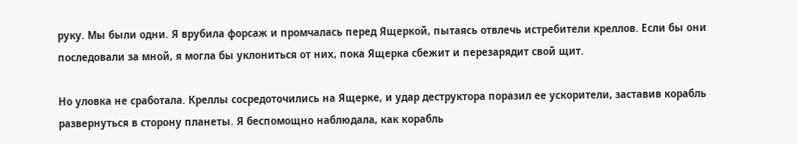руку. Мы были одни. Я врубила форсаж и промчалась перед Ящеркой, пытаясь отвлечь истребители креллов. Если бы они последовали за мной, я могла бы уклониться от них, пока Ящерка сбежит и перезарядит свой щит.

Но уловка не сработала. Креллы сосредоточились на Ящерке, и удар деструктора поразил ее ускорители, заставив корабль развернуться в сторону планеты. Я беспомощно наблюдала, как корабль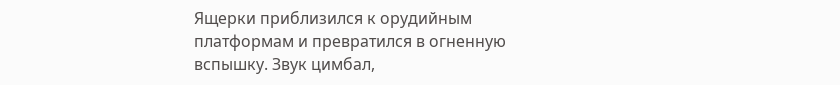Ящерки приблизился к орудийным платформам и превратился в огненную вспышку. Звук цимбал,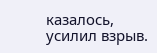казалось, усилил взрыв.